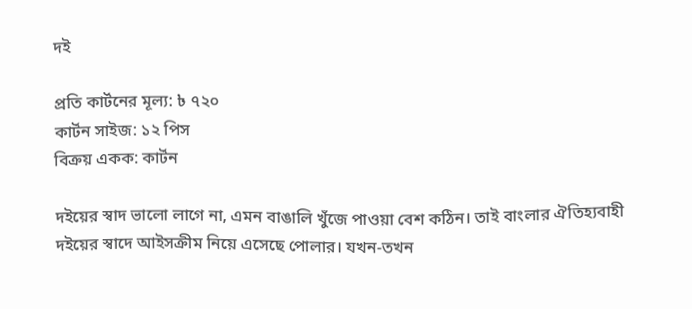দই

প্রতি কার্টনের মূল্য: ৳ ৭২০
কার্টন সাইজ: ১২ পিস
বিক্রয় একক: কার্টন

দইয়ের স্বাদ ভালো লাগে না, এমন বাঙালি খুঁজে পাওয়া বেশ কঠিন। তাই বাংলার ঐতিহ্যবাহী দইয়ের স্বাদে আইসক্রীম নিয়ে এসেছে পোলার। যখন-তখন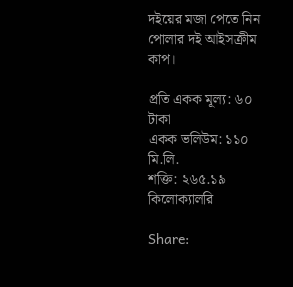দইয়ের মজা পেতে নিন পোলার দই আইসক্রীম কাপ।

প্রতি একক মূল্য: ৬০ টাকা
একক ভলিউম: ১১০ মি.লি.
শক্তি: ২৬৫.১৯ কিলোক্যালরি

Share: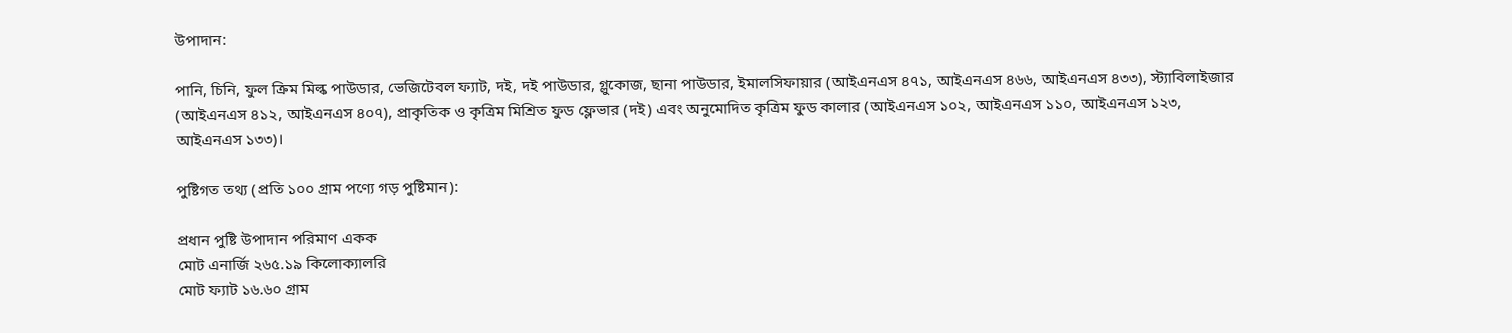উপাদান:

পানি, চিনি, ফুল ক্রিম মিল্ক পাউডার, ভেজিটেবল ফ্যাট, দই, দই পাউডার, গ্লুকোজ, ছানা পাউডার, ইমালসিফায়ার (আইএনএস ৪৭১, আইএনএস ৪৬৬, আইএনএস ৪৩৩), স্ট্যাবিলাইজার (আইএনএস ৪১২, আইএনএস ৪০৭), প্রাকৃতিক ও কৃত্রিম মিশ্রিত ফুড ফ্লেভার (দই) এবং অনুমোদিত কৃত্রিম ফুড কালার (আইএনএস ১০২, আইএনএস ১১০, আইএনএস ১২৩, আইএনএস ১৩৩)।

পুষ্টিগত তথ্য (প্রতি ১০০ গ্রাম পণ্যে গড় পুষ্টিমান):

প্রধান পুষ্টি উপাদান পরিমাণ একক
মোট এনার্জি ২৬৫.১৯ কিলোক্যালরি
মোট ফ্যাট ১৬.৬০ গ্রাম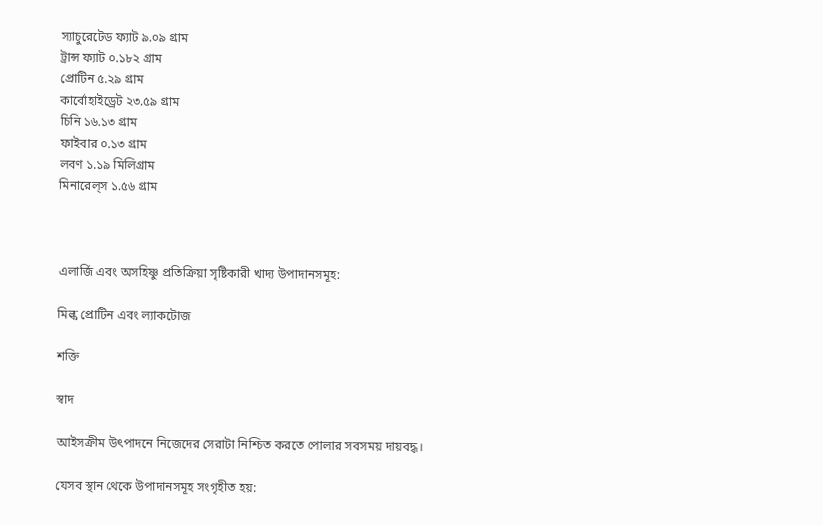স্যাচুরেটেড ফ্যাট ৯.০৯ গ্রাম
ট্রান্স ফ্যাট ০.১৮২ গ্রাম
প্রোটিন ৫.২৯ গ্রাম
কার্বোহাইড্রেট ২৩.৫৯ গ্রাম
চিনি ১৬.১৩ গ্রাম
ফাইবার ০.১৩ গ্রাম
লবণ ১.১৯ মিলিগ্রাম
মিনারেল্‌স ১.৫৬ গ্রাম



এলার্জি এবং অসহিষ্ণু প্রতিক্রিয়া সৃষ্টিকারী খাদ্য উপাদানসমূহ:

মিল্ক প্রোটিন এবং ল্যাকটোজ

শক্তি

স্বাদ

আইসক্রীম উৎপাদনে নিজেদের সেরাটা নিশ্চিত করতে পোলার সবসময় দায়বদ্ধ।

যেসব স্থান থেকে উপাদানসমূহ সংগৃহীত হয়: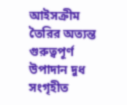আইসক্রীম তৈরির অত্যন্ত গুরুত্বপূর্ণ উপাদান দুধ সংগৃহীত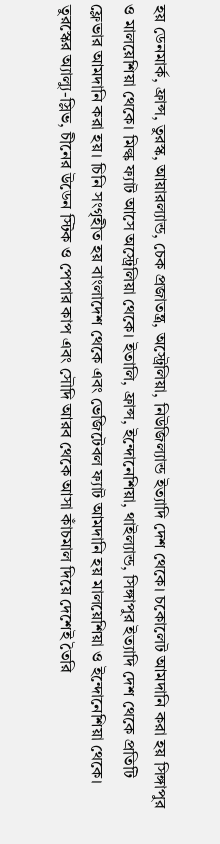হয় ডেনমার্ক, ফ্রান্স, তুরস্ক, আয়ারল্যান্ড, চেক প্রজাতন্ত্র, অস্ট্রেলিয়া, নিউজিল্যান্ড ইত্যাদি দেশ থেকে। চকোলেট আমদানি করা হয় সিঙ্গাপুর ও মালয়েশিয়া থেকে। মিল্ক ফ্যাট আসে অস্ট্রেলিয়া থেকে। ইতালি, ফ্রান্স, ইন্দোনেশিয়া, থাইল্যান্ড, সিঙ্গাপুর ইত্যাদি দেশ থেকে প্রতিটি ফ্লেভার আমদানি করা হয়। চিনি সংগৃহীত হয় বাংলাদেশ থেকে এবং ভেজিটেবল ফ্যাট আমদানি হয় মালয়েশিয়া ও ইন্দোনেশিয়া থেকে। তুরস্কের অ্যাল্যু-স্লিভ, চীনের উডেন স্টিক ও পেপার কাপ এবং সৌদি আরব থেকে আসা কাঁচমাল দিয়ে দেশেই তৈরি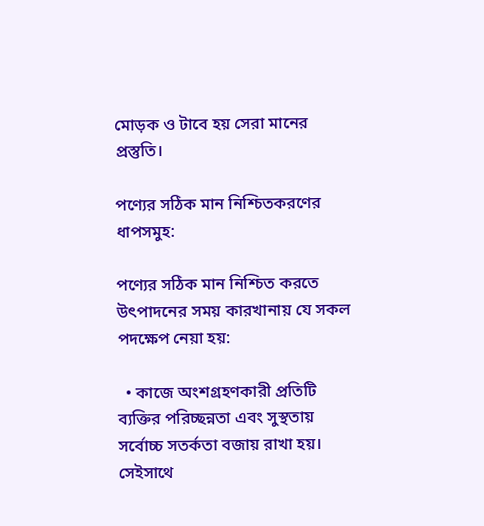মোড়ক ও টাবে হয় সেরা মানের প্রস্তুতি।

পণ্যের সঠিক মান নিশ্চিতকরণের ধাপসমুহ:

পণ্যের সঠিক মান নিশ্চিত করতে উৎপাদনের সময় কারখানায় যে সকল পদক্ষেপ নেয়া হয়:

  • কাজে অংশগ্রহণকারী প্রতিটি ব্যক্তির পরিচ্ছন্নতা এবং সুস্থতায় সর্বোচ্চ সতর্কতা বজায় রাখা হয়। সেইসাথে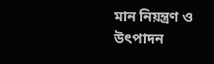মান নিয়ন্ত্রণ ও উৎপাদন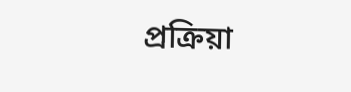প্রক্রিয়া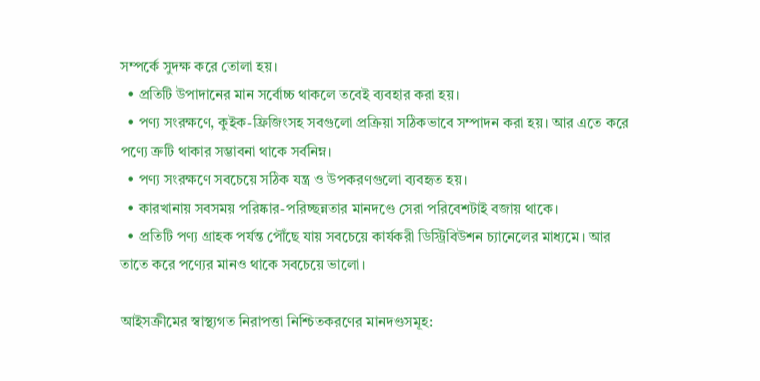সম্পর্কে সুদক্ষ করে তোলা হয়।
  • প্রতিটি উপাদানের মান সর্বোচ্চ থাকলে তবেই ব্যবহার করা হয়।
  • পণ্য সংরক্ষণে, কুইক-ফ্রিজিংসহ সবগুলো প্রক্রিয়া সঠিকভাবে সম্পাদন করা হয়। আর এতে করে পণ্যে ত্রুটি থাকার সম্ভাবনা থাকে সর্বনিম্ন।
  • পণ্য সংরক্ষণে সবচেয়ে সঠিক যন্ত্র ও উপকরণগুলো ব্যবহৃত হয়।
  • কারখানায় সবসময় পরিষ্কার-পরিচ্ছন্নতার মানদণ্ডে সেরা পরিবেশটাই বজায় থাকে।
  • প্রতিটি পণ্য গ্রাহক পর্যন্ত পৌঁছে যায় সবচেয়ে কার্যকরী ডিস্ট্রিবিউশন চ্যানেলের মাধ্যমে। আর তাতে করে পণ্যের মানও থাকে সবচেয়ে ভালো।

আইসক্রীমের স্বাস্থ্যগত নিরাপত্তা নিশ্চিতকরণের মানদণ্ডসমূহ: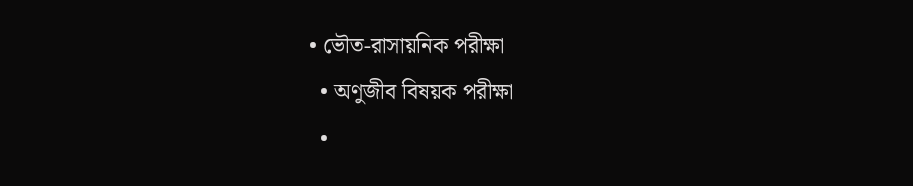• ভৌত-রাসায়নিক পরীক্ষা
  • অণুজীব বিষয়ক পরীক্ষা
  •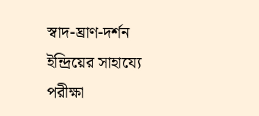স্বাদ-ঘ্রাণ-দর্শন ইন্দ্রিয়ের সাহায্যে পরীক্ষা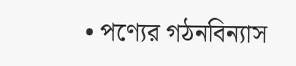• পণ্যের গঠনবিন্যাস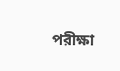পরীক্ষা